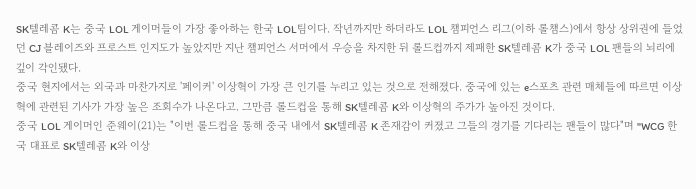SK텔레콤 K는 중국 LOL 게이머들이 가장 좋아하는 한국 LOL팀이다. 작년까지만 하더라도 LOL 챔피언스 리그(이하 롤챔스)에서 항상 상위권에 들었던 CJ 블레이즈와 프로스트 인지도가 높았지만 지난 챔피언스 서머에서 우승을 차지한 뒤 롤드컵까지 제패한 SK텔레콤 K가 중국 LOL 팬들의 뇌리에 깊이 각인됐다.
중국 현지에서는 외국과 마찬가지로 '페이커' 이상혁이 가장 큰 인기를 누리고 있는 것으로 전해졌다. 중국에 있는 e스포츠 관련 매체들에 따르면 이상혁에 관련된 기사가 가장 높은 조회수가 나온다고. 그만큼 롤드컵을 통해 SK텔레콤 K와 이상혁의 주가가 높아진 것이다.
중국 LOL 게이머인 준웨이(21)는 "이번 롤드컵을 통해 중국 내에서 SK텔레콤 K 존재감이 커졌고 그들의 경기를 기다리는 팬들이 많다"며 "WCG 한국 대표로 SK텔레콤 K와 이상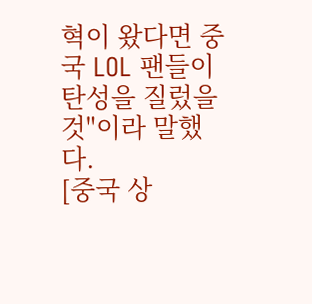혁이 왔다면 중국 LOL 팬들이 탄성을 질렀을 것"이라 말했다.
[중국 상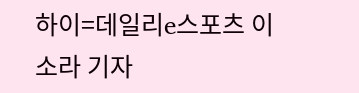하이=데일리e스포츠 이소라 기자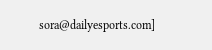sora@dailyesports.com]